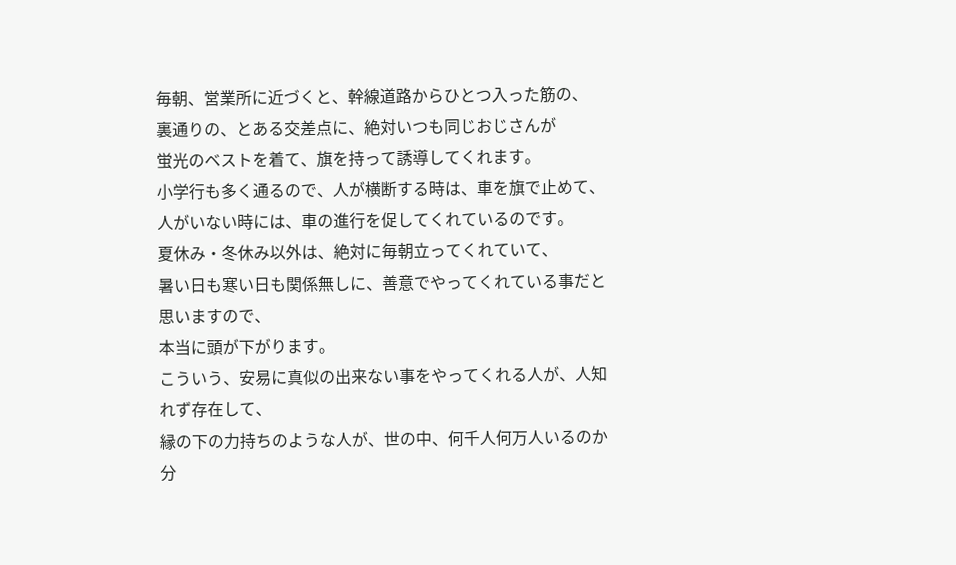毎朝、営業所に近づくと、幹線道路からひとつ入った筋の、
裏通りの、とある交差点に、絶対いつも同じおじさんが
蛍光のベストを着て、旗を持って誘導してくれます。
小学行も多く通るので、人が横断する時は、車を旗で止めて、
人がいない時には、車の進行を促してくれているのです。
夏休み・冬休み以外は、絶対に毎朝立ってくれていて、
暑い日も寒い日も関係無しに、善意でやってくれている事だと思いますので、
本当に頭が下がります。
こういう、安易に真似の出来ない事をやってくれる人が、人知れず存在して、
縁の下の力持ちのような人が、世の中、何千人何万人いるのか分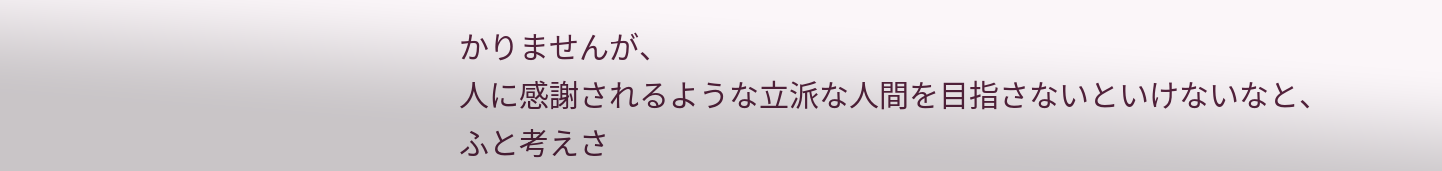かりませんが、
人に感謝されるような立派な人間を目指さないといけないなと、
ふと考えさ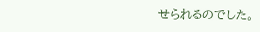せられるのでした。